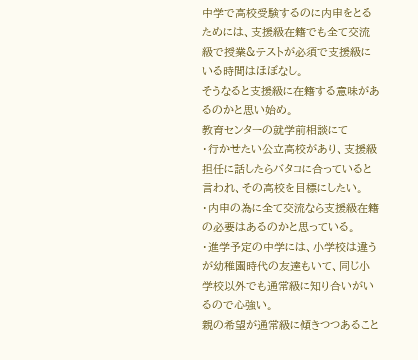中学で高校受験するのに内申をとるためには、支援級在籍でも全て交流級で授業&テストが必須で支援級にいる時間はほぼなし。
そうなると支援級に在籍する意味があるのかと思い始め。
教育センターの就学前相談にて
・行かせたい公立高校があり、支援級担任に話したらバタコに合っていると言われ、その高校を目標にしたい。
・内申の為に全て交流なら支援級在籍の必要はあるのかと思っている。
・進学予定の中学には、小学校は違うが幼稚園時代の友達もいて、同じ小学校以外でも通常級に知り合いがいるので心強い。
親の希望が通常級に傾きつつあること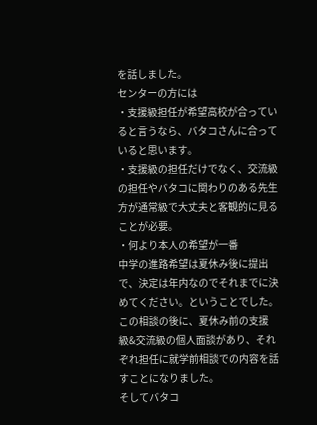を話しました。
センターの方には
・支援級担任が希望高校が合っていると言うなら、バタコさんに合っていると思います。
・支援級の担任だけでなく、交流級の担任やバタコに関わりのある先生方が通常級で大丈夫と客観的に見ることが必要。
・何より本人の希望が一番
中学の進路希望は夏休み後に提出で、決定は年内なのでそれまでに決めてください。ということでした。
この相談の後に、夏休み前の支援級&交流級の個人面談があり、それぞれ担任に就学前相談での内容を話すことになりました。
そしてバタコ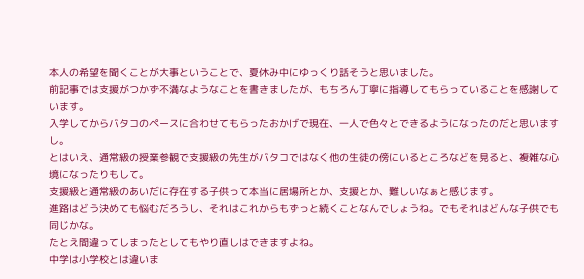本人の希望を聞くことが大事ということで、夏休み中にゆっくり話そうと思いました。
前記事では支援がつかず不満なようなことを書きましたが、もちろん丁寧に指導してもらっていることを感謝しています。
入学してからバタコのペースに合わせてもらったおかげで現在、一人で色々とできるようになったのだと思いますし。
とはいえ、通常級の授業参観で支援級の先生がバタコではなく他の生徒の傍にいるところなどを見ると、複雑な心境になったりもして。
支援級と通常級のあいだに存在する子供って本当に居場所とか、支援とか、難しいなぁと感じます。
進路はどう決めても悩むだろうし、それはこれからもずっと続くことなんでしょうね。でもそれはどんな子供でも同じかな。
たとえ間違ってしまったとしてもやり直しはできますよね。
中学は小学校とは違いま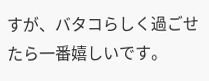すが、バタコらしく過ごせたら一番嬉しいです。